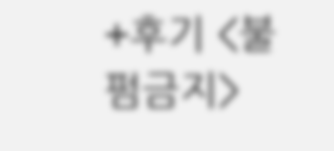+후기 <불펌금지>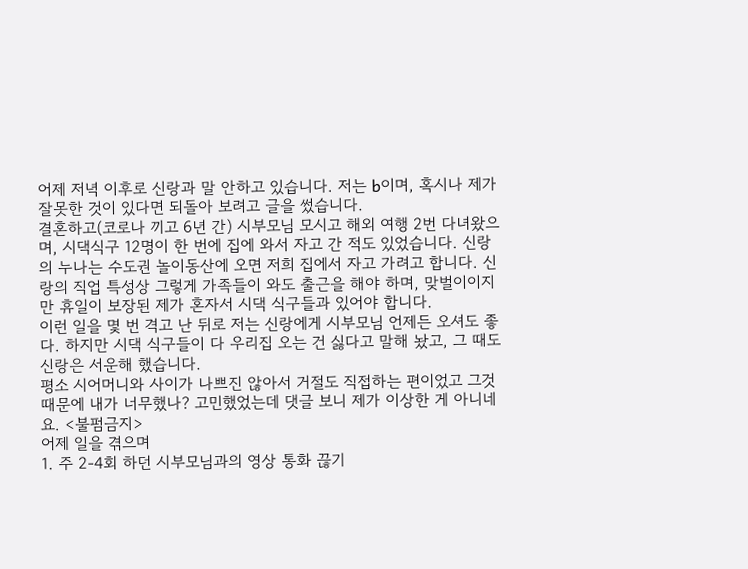어제 저녁 이후로 신랑과 말 안하고 있습니다. 저는 b이며, 혹시나 제가 잘못한 것이 있다면 되돌아 보려고 글을 썼습니다.
결혼하고(코로나 끼고 6년 간) 시부모님 모시고 해외 여행 2번 다녀왔으며, 시댁식구 12명이 한 번에 집에 와서 자고 간 적도 있었습니다. 신랑의 누나는 수도권 놀이동산에 오면 저희 집에서 자고 가려고 합니다. 신랑의 직업 특성상 그렇게 가족들이 와도 출근을 해야 하며, 맞벌이이지만 휴일이 보장된 제가 혼자서 시댁 식구들과 있어야 합니다.
이런 일을 몇 번 격고 난 뒤로 저는 신랑에게 시부모님 언제든 오셔도 좋다. 하지만 시댁 식구들이 다 우리집 오는 건 싫다고 말해 놨고, 그 때도 신랑은 서운해 했습니다.
평소 시어머니와 사이가 나쁘진 않아서 거절도 직접하는 편이었고 그것 때문에 내가 너무했나? 고민했었는데 댓글 보니 제가 이상한 게 아니네요. <불펌금지>
어제 일을 겪으며
1. 주 2-4회 하던 시부모님과의 영상 통화 끊기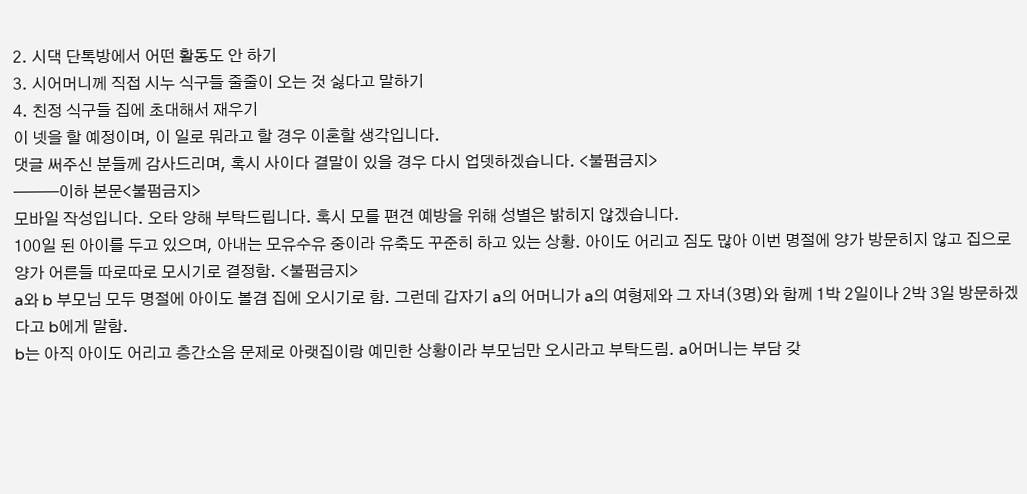2. 시댁 단톡방에서 어떤 활동도 안 하기
3. 시어머니께 직접 시누 식구들 줄줄이 오는 것 싫다고 말하기
4. 친정 식구들 집에 초대해서 재우기
이 넷을 할 예정이며, 이 일로 뭐라고 할 경우 이혼할 생각입니다.
댓글 써주신 분들께 감사드리며, 혹시 사이다 결말이 있을 경우 다시 업뎃하겠습니다. <불펌금지>
———이하 본문<불펌금지>
모바일 작성입니다. 오타 양해 부탁드립니다. 혹시 모를 편견 예방을 위해 성별은 밝히지 않겠습니다.
100일 된 아이를 두고 있으며, 아내는 모유수유 중이라 유축도 꾸준히 하고 있는 상황. 아이도 어리고 짐도 많아 이번 명절에 양가 방문히지 않고 집으로 양가 어른들 따로따로 모시기로 결정함. <불펌금지>
a와 b 부모님 모두 명절에 아이도 볼겸 집에 오시기로 함. 그런데 갑자기 a의 어머니가 a의 여형제와 그 자녀(3명)와 함께 1박 2일이나 2박 3일 방문하겠다고 b에게 말함.
b는 아직 아이도 어리고 층간소음 문제로 아랫집이랑 예민한 상황이라 부모님만 오시라고 부탁드림. a어머니는 부담 갖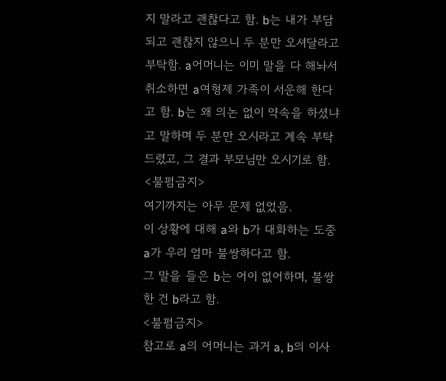지 말라고 괜찮다고 함. b는 내가 부담되고 괜찮지 않으니 두 분만 오셔달라고 부탁함. a어머니는 이미 말을 다 해놔서 취소하면 a여형제 가족이 서운해 한다고 함. b는 왜 의논 없이 약속을 하셨냐고 말하며 두 분만 오시라고 계속 부탁드렸고, 그 결과 부모님만 오시기로 함. <불펌금지>
여기까지는 아무 문제 없었음.
이 상황에 대해 a와 b가 대화하는 도중 a가 우리 엄마 불쌍하다고 함.
그 말을 들은 b는 어이 없어하며, 불쌍한 건 b라고 함.
<불펌금지>
참고로 a의 어머니는 과거 a, b의 이사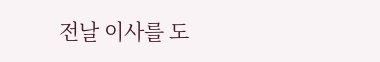전날 이사를 도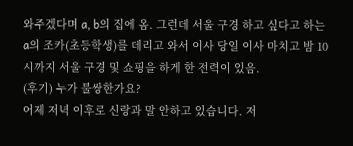와주겠다며 a, b의 집에 옴. 그런데 서울 구경 하고 싶다고 하는 a의 조카(초등학생)를 데리고 와서 이사 당일 이사 마치고 밤 10시까지 서울 구경 및 쇼핑을 하게 한 전력이 있음.
(후기) 누가 불쌍한가요?
어제 저녁 이후로 신랑과 말 안하고 있습니다. 저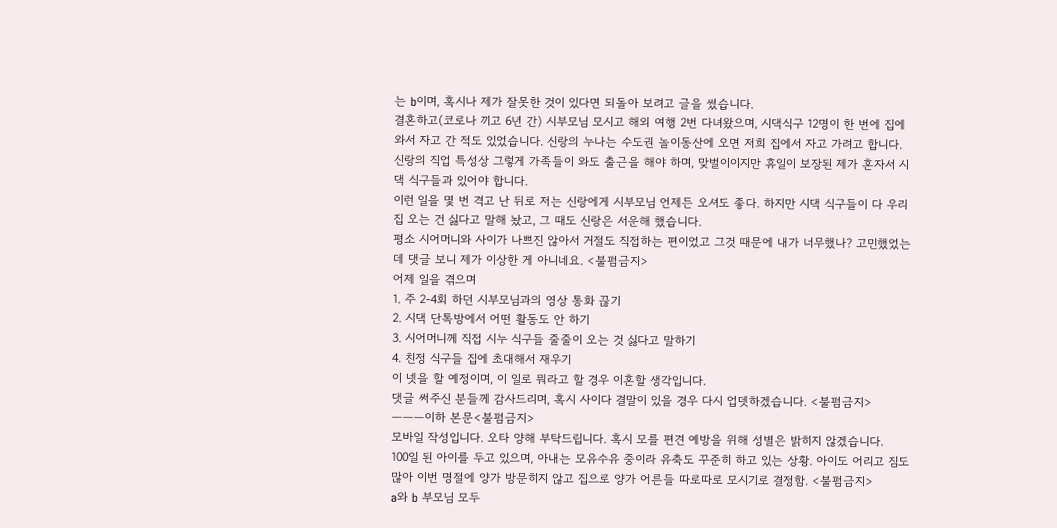는 b이며, 혹시나 제가 잘못한 것이 있다면 되돌아 보려고 글을 썼습니다.
결혼하고(코로나 끼고 6년 간) 시부모님 모시고 해외 여행 2번 다녀왔으며, 시댁식구 12명이 한 번에 집에 와서 자고 간 적도 있었습니다. 신랑의 누나는 수도권 놀이동산에 오면 저희 집에서 자고 가려고 합니다. 신랑의 직업 특성상 그렇게 가족들이 와도 출근을 해야 하며, 맞벌이이지만 휴일이 보장된 제가 혼자서 시댁 식구들과 있어야 합니다.
이런 일을 몇 번 격고 난 뒤로 저는 신랑에게 시부모님 언제든 오셔도 좋다. 하지만 시댁 식구들이 다 우리집 오는 건 싫다고 말해 놨고, 그 때도 신랑은 서운해 했습니다.
평소 시어머니와 사이가 나쁘진 않아서 거절도 직접하는 편이었고 그것 때문에 내가 너무했나? 고민했었는데 댓글 보니 제가 이상한 게 아니네요. <불펌금지>
어제 일을 겪으며
1. 주 2-4회 하던 시부모님과의 영상 통화 끊기
2. 시댁 단톡방에서 어떤 활동도 안 하기
3. 시어머니께 직접 시누 식구들 줄줄이 오는 것 싫다고 말하기
4. 친정 식구들 집에 초대해서 재우기
이 넷을 할 예정이며, 이 일로 뭐라고 할 경우 이혼할 생각입니다.
댓글 써주신 분들께 감사드리며, 혹시 사이다 결말이 있을 경우 다시 업뎃하겠습니다. <불펌금지>
———이하 본문<불펌금지>
모바일 작성입니다. 오타 양해 부탁드립니다. 혹시 모를 편견 예방을 위해 성별은 밝히지 않겠습니다.
100일 된 아이를 두고 있으며, 아내는 모유수유 중이라 유축도 꾸준히 하고 있는 상황. 아이도 어리고 짐도 많아 이번 명절에 양가 방문히지 않고 집으로 양가 어른들 따로따로 모시기로 결정함. <불펌금지>
a와 b 부모님 모두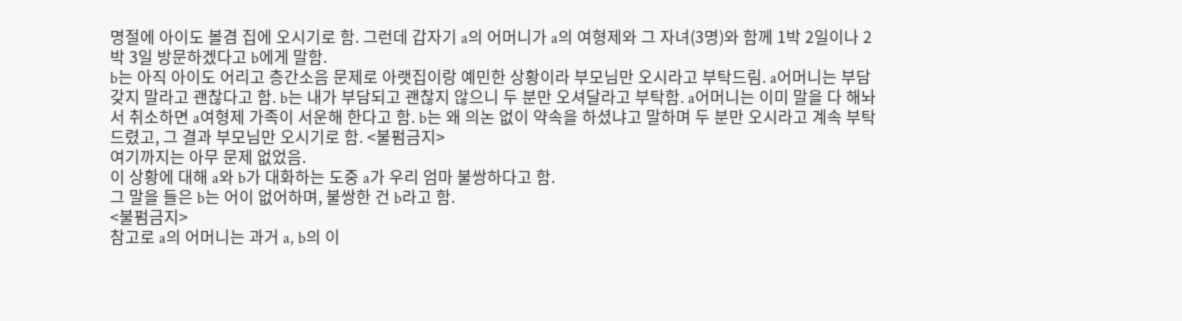명절에 아이도 볼겸 집에 오시기로 함. 그런데 갑자기 a의 어머니가 a의 여형제와 그 자녀(3명)와 함께 1박 2일이나 2박 3일 방문하겠다고 b에게 말함.
b는 아직 아이도 어리고 층간소음 문제로 아랫집이랑 예민한 상황이라 부모님만 오시라고 부탁드림. a어머니는 부담 갖지 말라고 괜찮다고 함. b는 내가 부담되고 괜찮지 않으니 두 분만 오셔달라고 부탁함. a어머니는 이미 말을 다 해놔서 취소하면 a여형제 가족이 서운해 한다고 함. b는 왜 의논 없이 약속을 하셨냐고 말하며 두 분만 오시라고 계속 부탁드렸고, 그 결과 부모님만 오시기로 함. <불펌금지>
여기까지는 아무 문제 없었음.
이 상황에 대해 a와 b가 대화하는 도중 a가 우리 엄마 불쌍하다고 함.
그 말을 들은 b는 어이 없어하며, 불쌍한 건 b라고 함.
<불펌금지>
참고로 a의 어머니는 과거 a, b의 이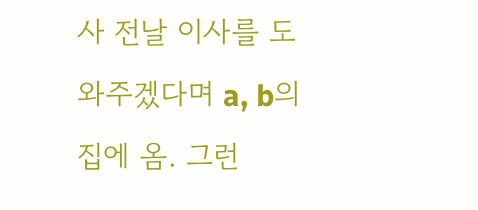사 전날 이사를 도와주겠다며 a, b의 집에 옴. 그런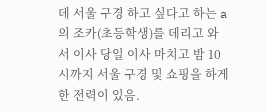데 서울 구경 하고 싶다고 하는 a의 조카(초등학생)를 데리고 와서 이사 당일 이사 마치고 밤 10시까지 서울 구경 및 쇼핑을 하게 한 전력이 있음.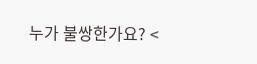누가 불쌍한가요? <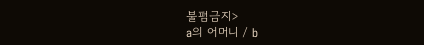불펌금지>
a의 어머니 / b